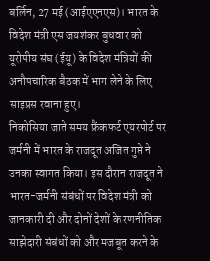बर्लिन, 27 मई (आईएएनएस)। भारत के विदेश मंत्री एस जयशंकर बुधवार को यूरोपीय संघ (ईयू) के विदेश मंत्रियों की अनौपचारिक बैठक में भाग लेने के लिए साइप्रस रवाना हुए।
निकोसिया जाते समय फ्रैंकफर्ट एयरपोर्ट पर जर्मनी में भारत के राजदूत अजित गुप्ते ने उनका स्वागत किया। इस दौरान राजदूत ने भारत-जर्मनी संबंधों पर विदेश मंत्री को जानकारी दी और दोनों देशों के रणनीतिक साझेदारी संबंधों को और मजबूत करने के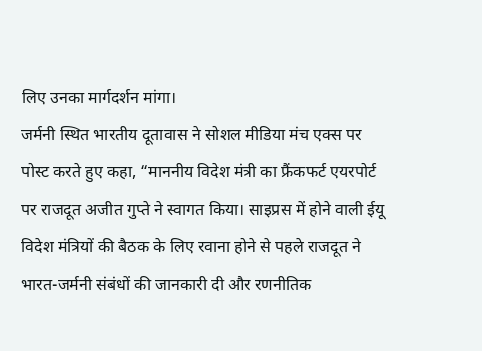लिए उनका मार्गदर्शन मांगा।
जर्मनी स्थित भारतीय दूतावास ने सोशल मीडिया मंच एक्स पर पोस्ट करते हुए कहा, “माननीय विदेश मंत्री का फ्रैंकफर्ट एयरपोर्ट पर राजदूत अजीत गुप्ते ने स्वागत किया। साइप्रस में होने वाली ईयू विदेश मंत्रियों की बैठक के लिए रवाना होने से पहले राजदूत ने भारत-जर्मनी संबंधों की जानकारी दी और रणनीतिक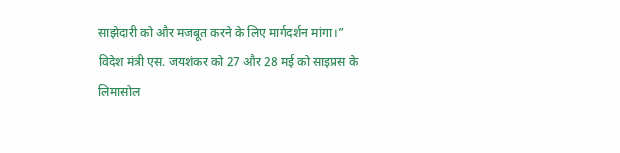साझेदारी को और मजबूत करने के लिए मार्गदर्शन मांगा।”
विदेश मंत्री एस. जयशंकर को 27 और 28 मई को साइप्रस के लिमासोल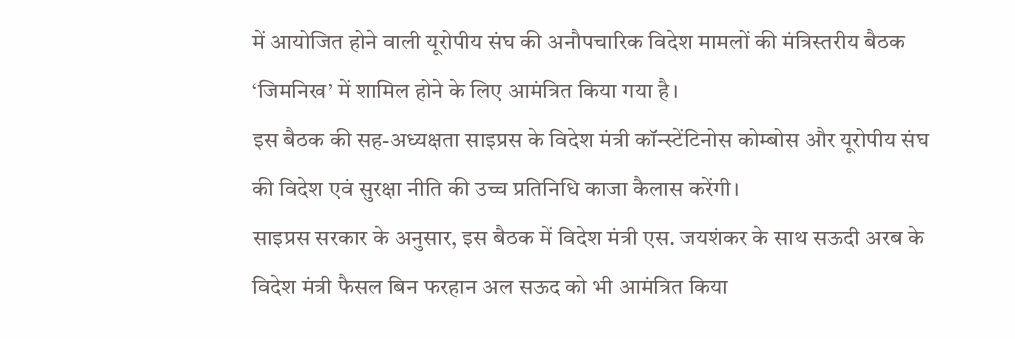में आयोजित होने वाली यूरोपीय संघ की अनौपचारिक विदेश मामलों की मंत्रिस्तरीय बैठक ‘जिमनिख’ में शामिल होने के लिए आमंत्रित किया गया है।
इस बैठक की सह-अध्यक्षता साइप्रस के विदेश मंत्री कॉन्स्टेंटिनोस कोम्बोस और यूरोपीय संघ की विदेश एवं सुरक्षा नीति की उच्च प्रतिनिधि काजा कैलास करेंगी।
साइप्रस सरकार के अनुसार, इस बैठक में विदेश मंत्री एस. जयशंकर के साथ सऊदी अरब के विदेश मंत्री फैसल बिन फरहान अल सऊद को भी आमंत्रित किया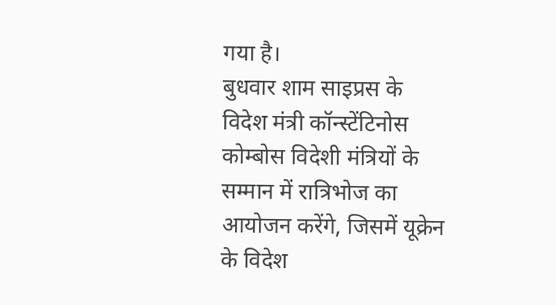गया है।
बुधवार शाम साइप्रस के विदेश मंत्री कॉन्स्टेंटिनोस कोम्बोस विदेशी मंत्रियों के सम्मान में रात्रिभोज का आयोजन करेंगे, जिसमें यूक्रेन के विदेश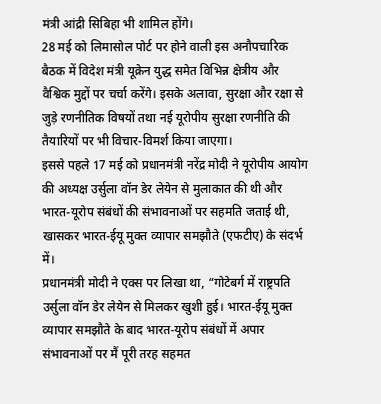मंत्री आंद्री सिबिहा भी शामिल होंगे।
28 मई को लिमासोल पोर्ट पर होने वाली इस अनौपचारिक बैठक में विदेश मंत्री यूक्रेन युद्ध समेत विभिन्न क्षेत्रीय और वैश्विक मुद्दों पर चर्चा करेंगे। इसके अलावा, सुरक्षा और रक्षा से जुड़े रणनीतिक विषयों तथा नई यूरोपीय सुरक्षा रणनीति की तैयारियों पर भी विचार-विमर्श किया जाएगा।
इससे पहले 17 मई को प्रधानमंत्री नरेंद्र मोदी ने यूरोपीय आयोग की अध्यक्ष उर्सुला वॉन डेर लेयेन से मुलाकात की थी और भारत-यूरोप संबंधों की संभावनाओं पर सहमति जताई थी, खासकर भारत-ईयू मुक्त व्यापार समझौते (एफटीए) के संदर्भ में।
प्रधानमंत्री मोदी ने एक्स पर लिखा था, “गोटेबर्ग में राष्ट्रपति उर्सुला वॉन डेर लेयेन से मिलकर खुशी हुई। भारत-ईयू मुक्त व्यापार समझौते के बाद भारत-यूरोप संबंधों में अपार संभावनाओं पर मैं पूरी तरह सहमत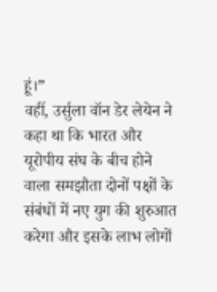हूं।”
वहीं, उर्सुला वॉन डेर लेयेन ने कहा था कि भारत और यूरोपीय संघ के बीच होने वाला समझौता दोनों पक्षों के संबंधों में नए युग की शुरुआत करेगा और इसके लाभ लोगों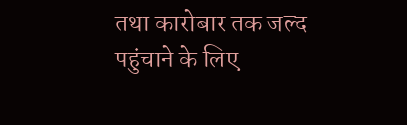तथा कारोबार तक जल्द पहुंचाने के लिए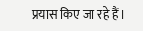प्रयास किए जा रहे हैं।